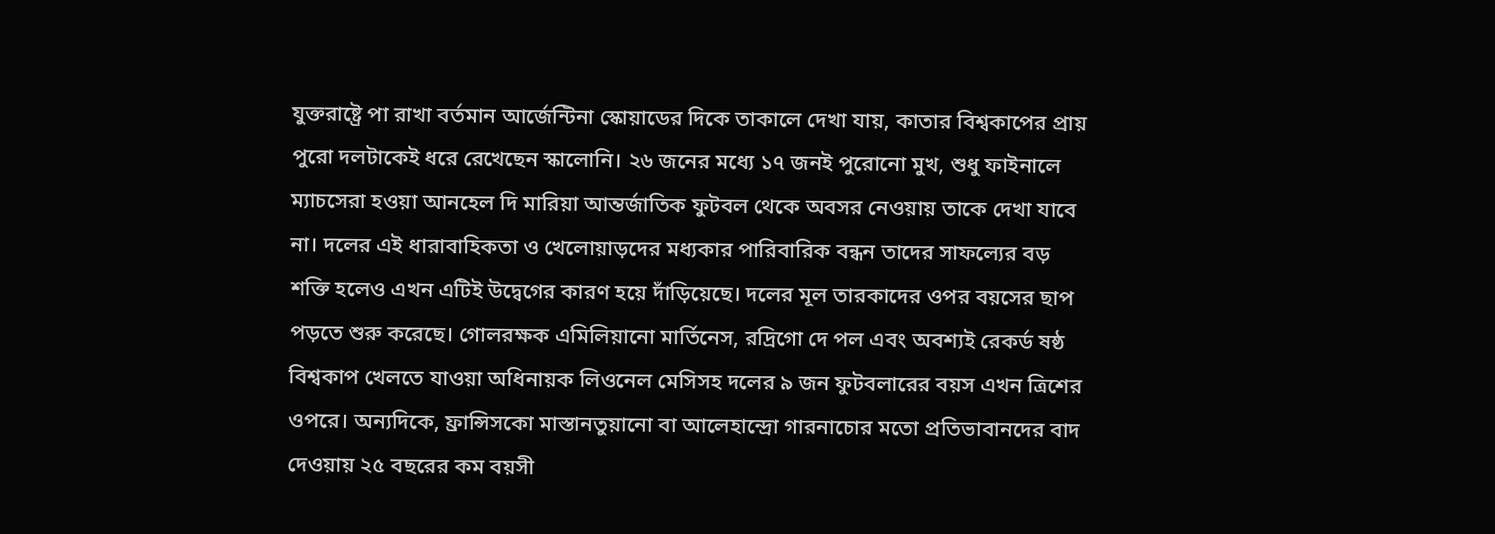যুক্তরাষ্ট্রে পা রাখা বর্তমান আর্জেন্টিনা স্কোয়াডের দিকে তাকালে দেখা যায়, কাতার বিশ্বকাপের প্রায় পুরো দলটাকেই ধরে রেখেছেন স্কালোনি। ২৬ জনের মধ্যে ১৭ জনই পুরোনো মুখ, শুধু ফাইনালে ম্যাচসেরা হওয়া আনহেল দি মারিয়া আন্তর্জাতিক ফুটবল থেকে অবসর নেওয়ায় তাকে দেখা যাবে না। দলের এই ধারাবাহিকতা ও খেলোয়াড়দের মধ্যকার পারিবারিক বন্ধন তাদের সাফল্যের বড় শক্তি হলেও এখন এটিই উদ্বেগের কারণ হয়ে দাঁড়িয়েছে। দলের মূল তারকাদের ওপর বয়সের ছাপ পড়তে শুরু করেছে। গোলরক্ষক এমিলিয়ানো মার্তিনেস, রদ্রিগো দে পল এবং অবশ্যই রেকর্ড ষষ্ঠ বিশ্বকাপ খেলতে যাওয়া অধিনায়ক লিওনেল মেসিসহ দলের ৯ জন ফুটবলারের বয়স এখন ত্রিশের ওপরে। অন্যদিকে, ফ্রান্সিসকো মাস্তানতুয়ানো বা আলেহান্দ্রো গারনাচোর মতো প্রতিভাবানদের বাদ দেওয়ায় ২৫ বছরের কম বয়সী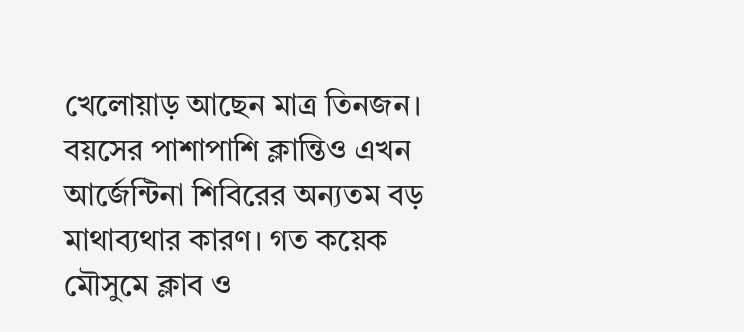খেলোয়াড় আছেন মাত্র তিনজন।
বয়সের পাশাপাশি ক্লান্তিও এখন আর্জেন্টিনা শিবিরের অন্যতম বড় মাথাব্যথার কারণ। গত কয়েক মৌসুমে ক্লাব ও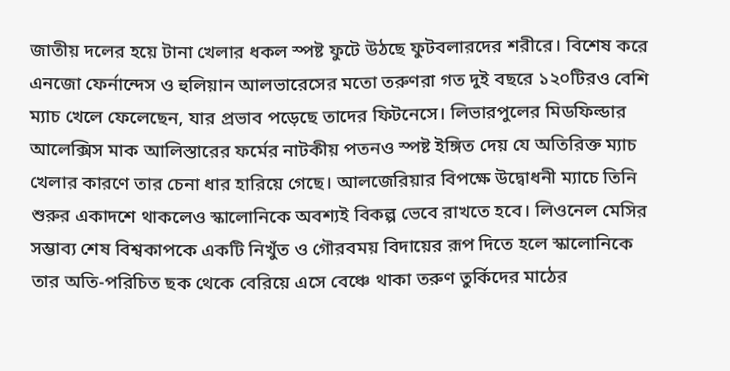জাতীয় দলের হয়ে টানা খেলার ধকল স্পষ্ট ফুটে উঠছে ফুটবলারদের শরীরে। বিশেষ করে এনজো ফের্নান্দেস ও হুলিয়ান আলভারেসের মতো তরুণরা গত দুই বছরে ১২০টিরও বেশি ম্যাচ খেলে ফেলেছেন, যার প্রভাব পড়েছে তাদের ফিটনেসে। লিভারপুলের মিডফিল্ডার আলেক্সিস মাক আলিস্তারের ফর্মের নাটকীয় পতনও স্পষ্ট ইঙ্গিত দেয় যে অতিরিক্ত ম্যাচ খেলার কারণে তার চেনা ধার হারিয়ে গেছে। আলজেরিয়ার বিপক্ষে উদ্বোধনী ম্যাচে তিনি শুরুর একাদশে থাকলেও স্কালোনিকে অবশ্যই বিকল্প ভেবে রাখতে হবে। লিওনেল মেসির সম্ভাব্য শেষ বিশ্বকাপকে একটি নিখুঁত ও গৌরবময় বিদায়ের রূপ দিতে হলে স্কালোনিকে তার অতি-পরিচিত ছক থেকে বেরিয়ে এসে বেঞ্চে থাকা তরুণ তুর্কিদের মাঠের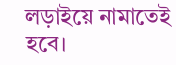লড়াইয়ে নামাতেই হবে।